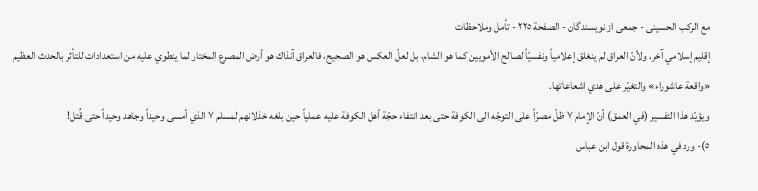مع الركب الحسينى - جمعی از نویسندگان - الصفحة ٢٢٥ - تأمل وملاحظات
إقليم إسلامي آخر، ولأنّ العراق لم ينغلق إعلامياً ونفسيّاً لصالح الأمويين كما هو الشام، بل لعلّ العكس هو الصحيح، فالعراق آنذاك هو أرض المصرع المختار لما ينطوي عليه من استعدادات للتأثر بالحدث العظيم «واقعة عاشوراء» والتغيّر على هدي اشعاعاتها.
ويؤيّد هذا التفسير (في العمق) أنّ الإمام ٧ ظلّ مصرّاً على التوجّه الى الكوفة حتى بعد انتفاء حجّة أهل الكوفة عليه عملياً حين بلغه خذلانهم لمسلم ٧ الذي أمسى وحيداً وجاهد وحيداً حتى قُتل!
٥)- ورد في هذه المحاورة قول ابن عباس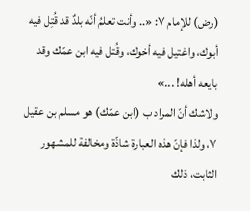(رض) للإمام ٧: «.. وأنت تعلمُ أنّه بلدٌ قد قُتِل فيه أبوك، واغتيل فيه أخوك، وقُتل فيه ابن عمّك وقد بايعه أهله! ...»
ولاشك أنّ المراد ب (ابن عمّك) هو مسلم بن عقيل ٧، ولذا فإنّ هذه العبارة شاذّة ومخالفة للمشهور الثابت، ذلك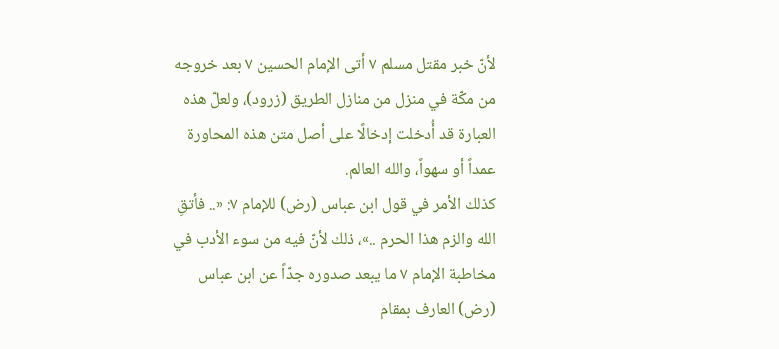لأنّ خبر مقتل مسلم ٧ أتى الإمام الحسين ٧ بعد خروجه من مكّة في منزل من منازل الطريق (زرود)، ولعلّ هذه العبارة قد أُدخلت إدخالًا على أصل متن هذه المحاورة عمداً أو سهواً، والله العالم.
كذلك الأمر في قول ابن عباس (رض) للإمام ٧: «.. فأتقِ الله والزم هذا الحرم ..»، ذلك لأنّ فيه من سوء الأدب في مخاطبة الإمام ٧ ما يبعد صدوره جدّاً عن ابن عباس (رض) العارف بمقام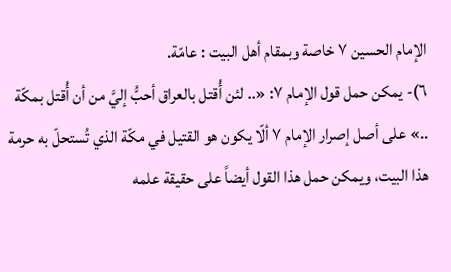الإمام الحسين ٧ خاصة وبمقام أهل البيت : عامّة.
٦)- يمكن حمل قول الإمام ٧: «.. لئن أُقتل بالعراق أحبُّ إليَّ من أن أُقتل بمكّة ..» على أصل إصرار الإمام ٧ ألّا يكون هو القتيل في مكّة الذي تُستحلّ به حرمة هذا البيت، ويمكن حمل هذا القول أيضاً على حقيقة علمه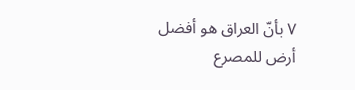٧ بأنّ العراق هو أفضل أرض للمصرع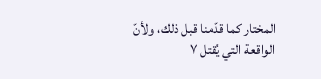المختار كما قدّمنا قبل ذلك، ولأنّ الواقعة التي يُقتل ٧